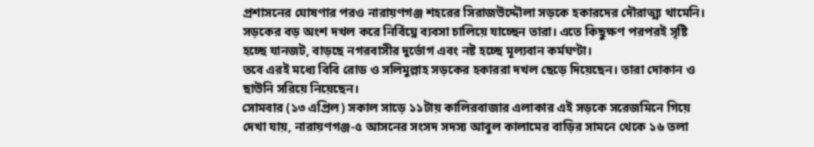প্রশাসনের ঘোষণার পরও নারায়ণগঞ্জ শহরের সিরাজউদ্দৌলা সড়কে হকারদের দৌরাত্ম্য থামেনি। সড়কের বড় অংশ দখল করে নির্বিঘ্নে ব্যবসা চালিয়ে যাচ্ছেন তারা। এতে কিছুক্ষণ পরপরই সৃষ্টি হচ্ছে যানজট, বাড়ছে নগরবাসীর দুর্ভোগ এবং নষ্ট হচ্ছে মূল্যবান কর্মঘণ্টা।
তবে এরই মধ্যে বিবি রোড ও সলিমুল্লাহ সড়কের হকাররা দখল ছেড়ে দিয়েছেন। তারা দোকান ও ছাউনি সরিয়ে নিয়েছেন।
সোমবার (১৩ এপ্রিল) সকাল সাড়ে ১১টায় কালিরবাজার এলাকার এই সড়কে সরেজমিনে গিয়ে দেখা যায়, নারায়ণগঞ্জ-৫ আসনের সংসদ সদস্য আবুল কালামের বাড়ির সামনে থেকে ১৬ তলা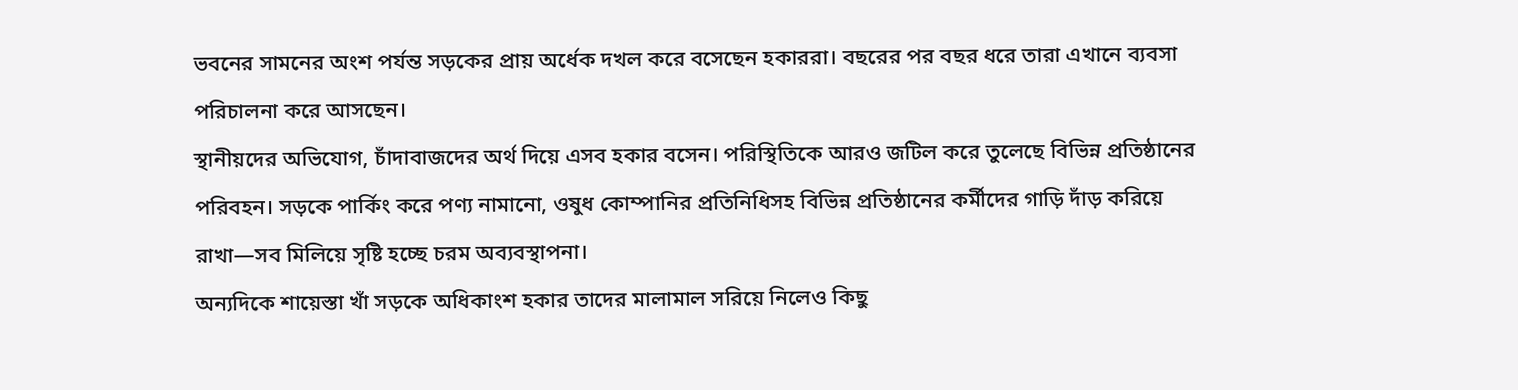ভবনের সামনের অংশ পর্যন্ত সড়কের প্রায় অর্ধেক দখল করে বসেছেন হকাররা। বছরের পর বছর ধরে তারা এখানে ব্যবসা পরিচালনা করে আসছেন।
স্থানীয়দের অভিযোগ, চাঁদাবাজদের অর্থ দিয়ে এসব হকার বসেন। পরিস্থিতিকে আরও জটিল করে তুলেছে বিভিন্ন প্রতিষ্ঠানের পরিবহন। সড়কে পার্কিং করে পণ্য নামানো, ওষুধ কোম্পানির প্রতিনিধিসহ বিভিন্ন প্রতিষ্ঠানের কর্মীদের গাড়ি দাঁড় করিয়ে রাখা—সব মিলিয়ে সৃষ্টি হচ্ছে চরম অব্যবস্থাপনা।
অন্যদিকে শায়েস্তা খাঁ সড়কে অধিকাংশ হকার তাদের মালামাল সরিয়ে নিলেও কিছু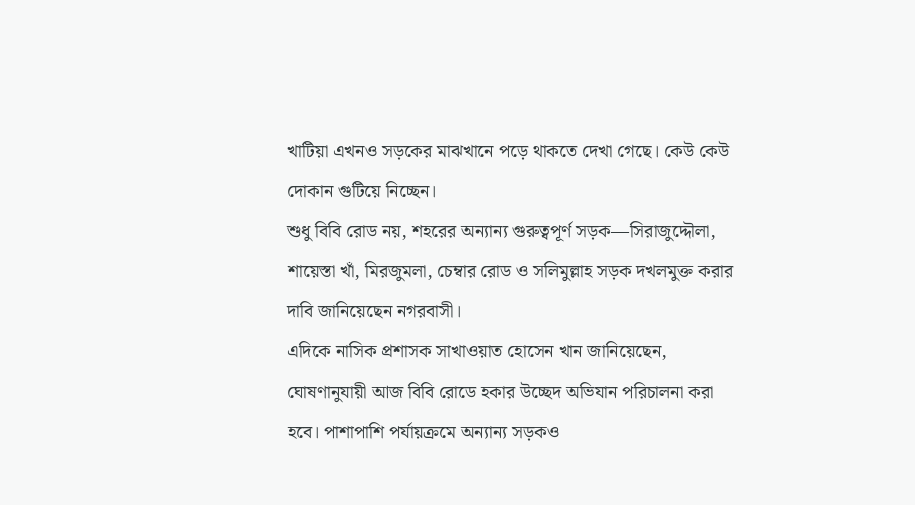খাটিয়া এখনও সড়কের মাঝখানে পড়ে থাকতে দেখা গেছে। কেউ কেউ দোকান গুটিয়ে নিচ্ছেন।
শুধু বিবি রোড নয়, শহরের অন্যান্য গুরুত্বপূর্ণ সড়ক—সিরাজুদ্দৌলা, শায়েস্তা খাঁ, মিরজুমলা, চেম্বার রোড ও সলিমুল্লাহ সড়ক দখলমুক্ত করার দাবি জানিয়েছেন নগরবাসী।
এদিকে নাসিক প্রশাসক সাখাওয়াত হোসেন খান জানিয়েছেন, ঘোষণানুযায়ী আজ বিবি রোডে হকার উচ্ছেদ অভিযান পরিচালনা করা হবে। পাশাপাশি পর্যায়ক্রমে অন্যান্য সড়কও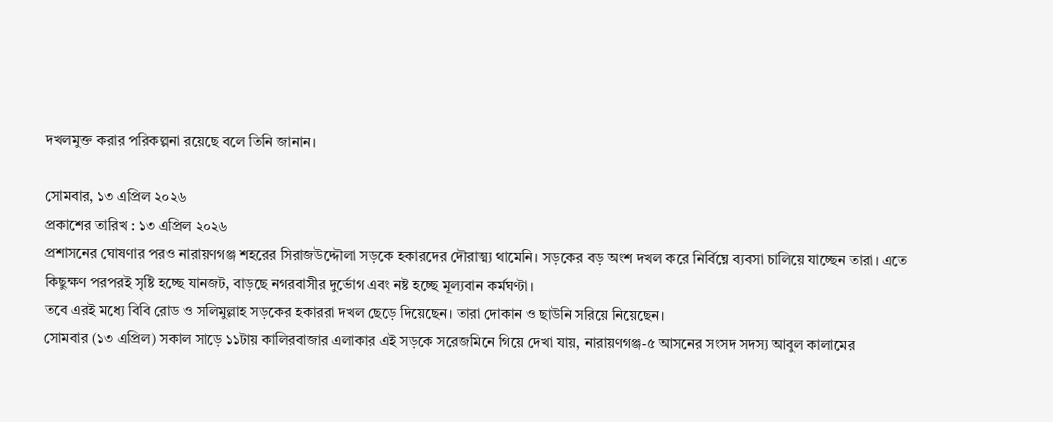দখলমুক্ত করার পরিকল্পনা রয়েছে বলে তিনি জানান।

সোমবার, ১৩ এপ্রিল ২০২৬
প্রকাশের তারিখ : ১৩ এপ্রিল ২০২৬
প্রশাসনের ঘোষণার পরও নারায়ণগঞ্জ শহরের সিরাজউদ্দৌলা সড়কে হকারদের দৌরাত্ম্য থামেনি। সড়কের বড় অংশ দখল করে নির্বিঘ্নে ব্যবসা চালিয়ে যাচ্ছেন তারা। এতে কিছুক্ষণ পরপরই সৃষ্টি হচ্ছে যানজট, বাড়ছে নগরবাসীর দুর্ভোগ এবং নষ্ট হচ্ছে মূল্যবান কর্মঘণ্টা।
তবে এরই মধ্যে বিবি রোড ও সলিমুল্লাহ সড়কের হকাররা দখল ছেড়ে দিয়েছেন। তারা দোকান ও ছাউনি সরিয়ে নিয়েছেন।
সোমবার (১৩ এপ্রিল) সকাল সাড়ে ১১টায় কালিরবাজার এলাকার এই সড়কে সরেজমিনে গিয়ে দেখা যায়, নারায়ণগঞ্জ-৫ আসনের সংসদ সদস্য আবুল কালামের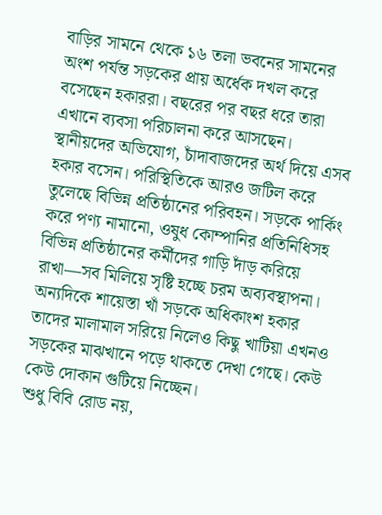বাড়ির সামনে থেকে ১৬ তলা ভবনের সামনের অংশ পর্যন্ত সড়কের প্রায় অর্ধেক দখল করে বসেছেন হকাররা। বছরের পর বছর ধরে তারা এখানে ব্যবসা পরিচালনা করে আসছেন।
স্থানীয়দের অভিযোগ, চাঁদাবাজদের অর্থ দিয়ে এসব হকার বসেন। পরিস্থিতিকে আরও জটিল করে তুলেছে বিভিন্ন প্রতিষ্ঠানের পরিবহন। সড়কে পার্কিং করে পণ্য নামানো, ওষুধ কোম্পানির প্রতিনিধিসহ বিভিন্ন প্রতিষ্ঠানের কর্মীদের গাড়ি দাঁড় করিয়ে রাখা—সব মিলিয়ে সৃষ্টি হচ্ছে চরম অব্যবস্থাপনা।
অন্যদিকে শায়েস্তা খাঁ সড়কে অধিকাংশ হকার তাদের মালামাল সরিয়ে নিলেও কিছু খাটিয়া এখনও সড়কের মাঝখানে পড়ে থাকতে দেখা গেছে। কেউ কেউ দোকান গুটিয়ে নিচ্ছেন।
শুধু বিবি রোড নয়,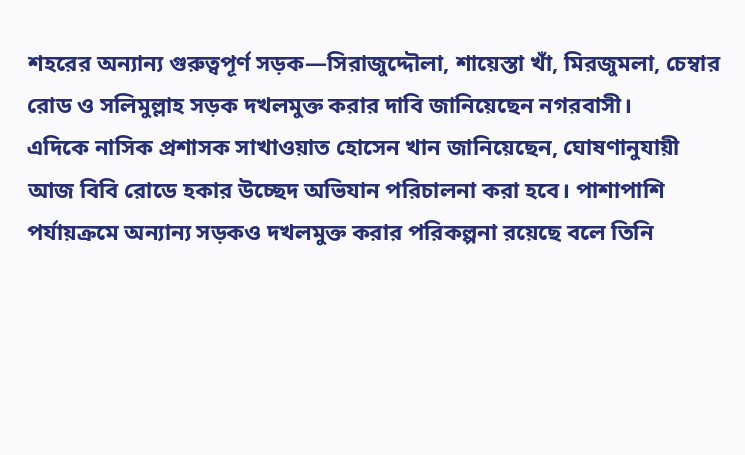শহরের অন্যান্য গুরুত্বপূর্ণ সড়ক—সিরাজুদ্দৌলা, শায়েস্তা খাঁ, মিরজুমলা, চেম্বার রোড ও সলিমুল্লাহ সড়ক দখলমুক্ত করার দাবি জানিয়েছেন নগরবাসী।
এদিকে নাসিক প্রশাসক সাখাওয়াত হোসেন খান জানিয়েছেন, ঘোষণানুযায়ী আজ বিবি রোডে হকার উচ্ছেদ অভিযান পরিচালনা করা হবে। পাশাপাশি পর্যায়ক্রমে অন্যান্য সড়কও দখলমুক্ত করার পরিকল্পনা রয়েছে বলে তিনি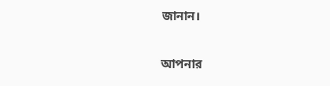জানান।

আপনার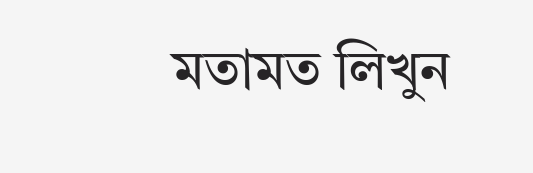মতামত লিখুন